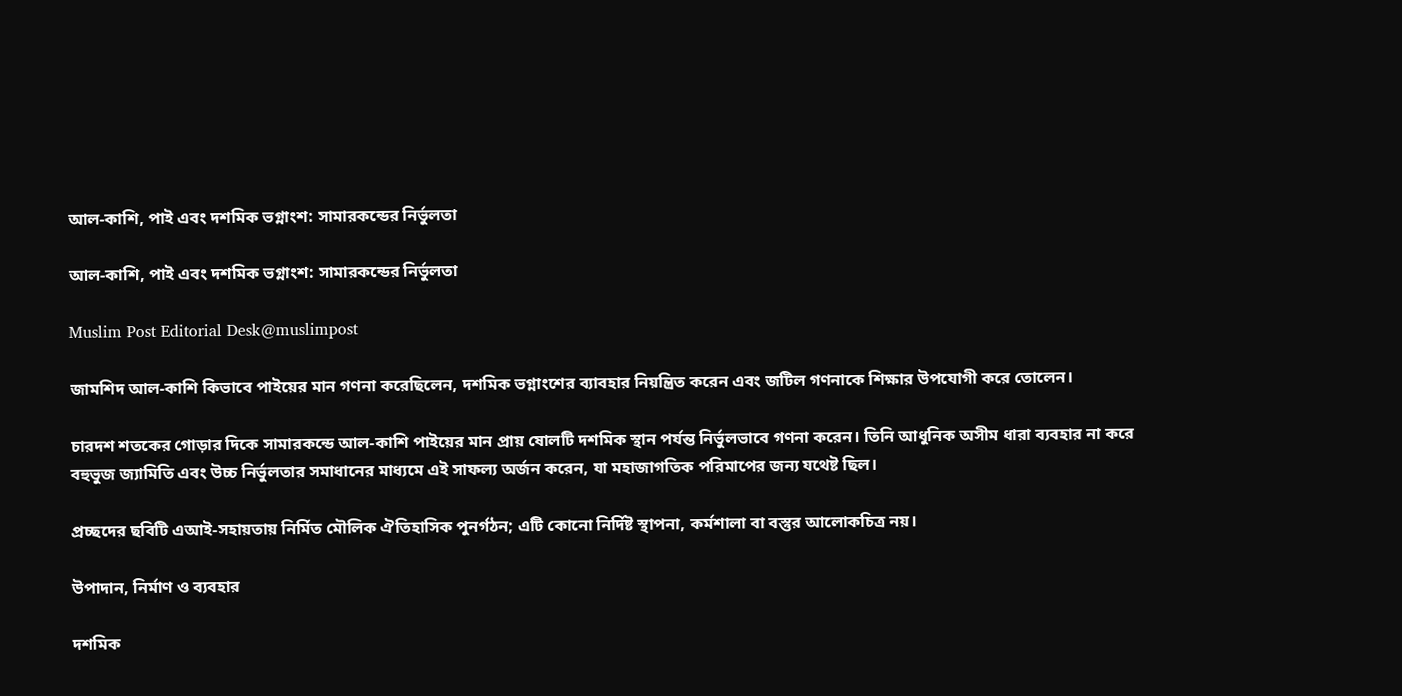আল-কাশি, পাই এবং দশমিক ভগ্নাংশ: সামারকন্ডের নির্ভুলতা

আল-কাশি, পাই এবং দশমিক ভগ্নাংশ: সামারকন্ডের নির্ভুলতা

Muslim Post Editorial Desk@muslimpost

জামশিদ আল-কাশি কিভাবে পাইয়ের মান গণনা করেছিলেন, দশমিক ভগ্নাংশের ব্যাবহার নিয়ন্ত্রিত করেন এবং জটিল গণনাকে শিক্ষার উপযোগী করে তোলেন।

চারদশ শতকের গোড়ার দিকে সামারকন্ডে আল-কাশি পাইয়ের মান প্রায় ষোলটি দশমিক স্থান পর্যন্ত নির্ভুলভাবে গণনা করেন। তিনি আধুনিক অসীম ধারা ব্যবহার না করে বহুভুজ জ্যামিতি এবং উচ্চ নির্ভুলতার সমাধানের মাধ্যমে এই সাফল্য অর্জন করেন, যা মহাজাগতিক পরিমাপের জন্য যথেষ্ট ছিল।

প্রচ্ছদের ছবিটি এআই-সহায়তায় নির্মিত মৌলিক ঐতিহাসিক পুনর্গঠন; এটি কোনো নির্দিষ্ট স্থাপনা, কর্মশালা বা বস্তুর আলোকচিত্র নয়।

উপাদান, নির্মাণ ও ব্যবহার

দশমিক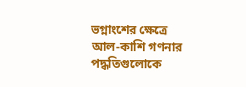ভগ্নাংশের ক্ষেত্রে আল-কাশি গণনার পদ্ধতিগুলোকে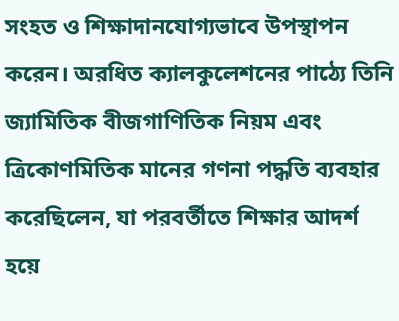সংহত ও শিক্ষাদানযোগ্যভাবে উপস্থাপন করেন। অরধিত ক্যালকুলেশনের পাঠ্যে তিনি জ্যামিতিক বীজগাণিতিক নিয়ম এবং ত্রিকোণমিতিক মানের গণনা পদ্ধতি ব্যবহার করেছিলেন, যা পরবর্তীতে শিক্ষার আদর্শ হয়ে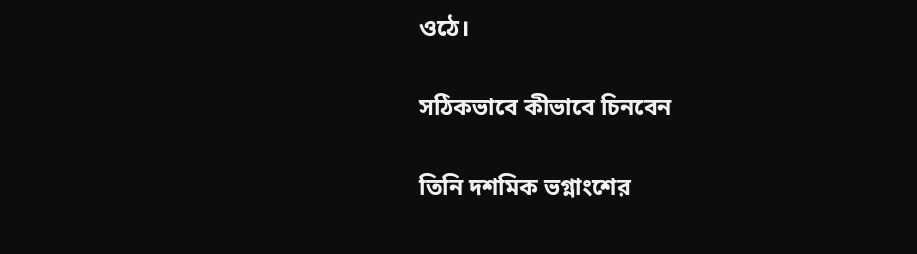ওঠে।

সঠিকভাবে কীভাবে চিনবেন

তিনি দশমিক ভগ্নাংশের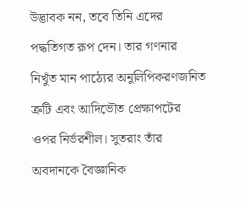উদ্ভাবক নন, তবে তিনি এদের পদ্ধতিগত রূপ দেন। তার গণনার নিখুঁত মান পাঠ্যের অনুলিপিকরণজনিত ত্রুটি এবং আদিভৌত প্রেক্ষাপটের ওপর নির্ভরশীল। সুতরাং তাঁর অবদানকে বৈজ্ঞানিক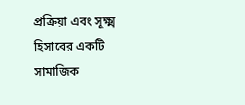প্রক্রিয়া এবং সূক্ষ্ম হিসাবের একটি সামাজিক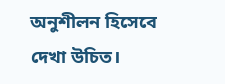অনুশীলন হিসেবে দেখা উচিত।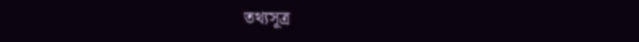তথ্যসূত্র